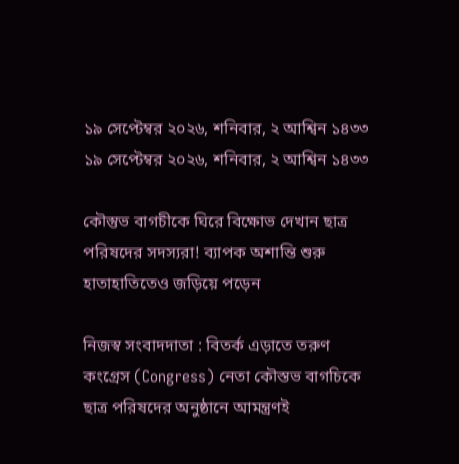১৯ সেপ্টেম্বর ২০২৬, শনিবার, ২ আশ্বিন ১৪৩৩
১৯ সেপ্টেম্বর ২০২৬, শনিবার, ২ আশ্বিন ১৪৩৩

কৌস্তুভ বাগচীকে ঘিরে বিক্ষোভ দেখান ছাত্র পরিষদের সদস্যরা! ব্যাপক অশান্তি শুরু হাতাহাতিতেও জড়িয়ে পড়েন

নিজস্ব সংবাদদাতা : বিতর্ক এড়াতে তরুণ কংগ্রেস (Congress) নেতা কৌস্তভ বাগচিকে ছাত্র পরিষদের অনুষ্ঠানে আমন্ত্রণই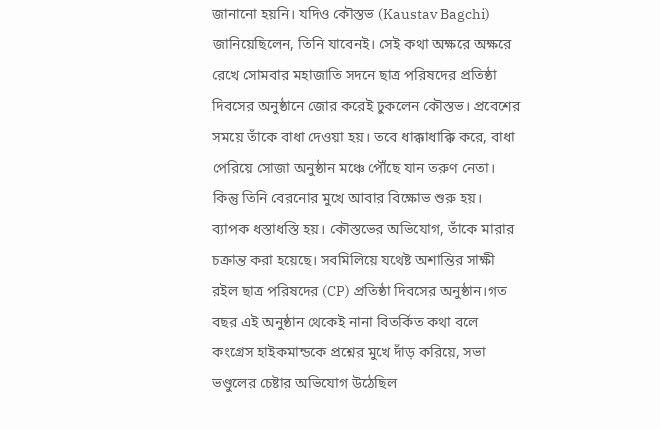জানানো হয়নি। যদিও কৌস্তভ (Kaustav Bagchi) জানিয়েছিলেন, তিনি যাবেনই। সেই কথা অক্ষরে অক্ষরে রেখে সোমবার মহাজাতি সদনে ছাত্র পরিষদের প্রতিষ্ঠা দিবসের অনুষ্ঠানে জোর করেই ঢুকলেন কৌস্তভ। প্রবেশের সময়ে তাঁকে বাধা দেওয়া হয়। তবে ধাক্কাধাক্কি করে, বাধা পেরিয়ে সোজা অনুষ্ঠান মঞ্চে পৌঁছে যান তরুণ নেতা। কিন্তু তিনি বেরনোর মুখে আবার বিক্ষোভ শুরু হয়। ব্যাপক ধস্তাধস্তি হয়। কৌস্তভের অভিযোগ, তাঁকে মারার চক্রান্ত করা হয়েছে। সবমিলিয়ে যথেষ্ট অশান্তির সাক্ষী রইল ছাত্র পরিষদের (CP) প্রতিষ্ঠা দিবসের অনুষ্ঠান।গত বছর এই অনুষ্ঠান থেকেই নানা বিতর্কিত কথা বলে কংগ্রেস হাইকমান্ডকে প্রশ্নের মুখে দাঁড় করিয়ে, সভা ভণ্ডুলের চেষ্টার অভিযোগ উঠেছিল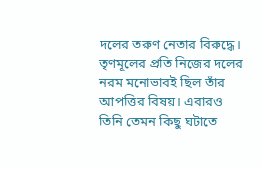দলের তরুণ নেতার বিরুদ্ধে। তৃণমূলের প্রতি নিজের দলের নরম মনোভাবই ছিল তাঁর আপত্তির বিষয়। এবারও তিনি তেমন কিছু ঘটাতে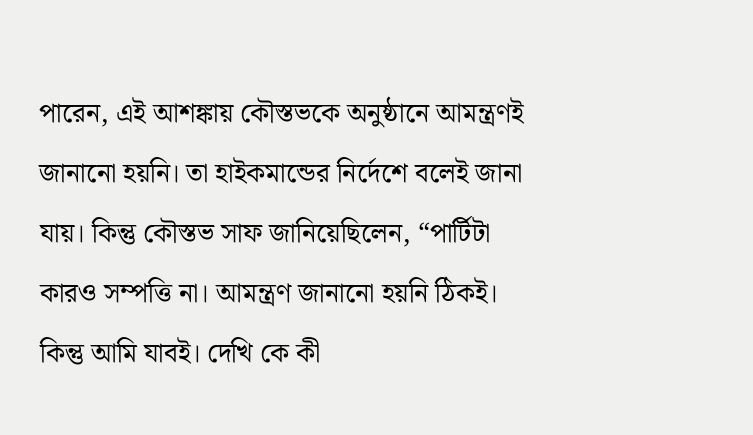পারেন, এই আশঙ্কায় কৌস্তভকে অনুষ্ঠানে আমন্ত্রণই জানানো হয়নি। তা হাইকমান্ডের নির্দেশে বলেই জানা যায়। কিন্তু কৌস্তভ সাফ জানিয়েছিলেন, “পার্টিটা কারও সম্পত্তি না। আমন্ত্রণ জানানো হয়নি ঠিকই। কিন্তু আমি যাবই। দেখি কে কী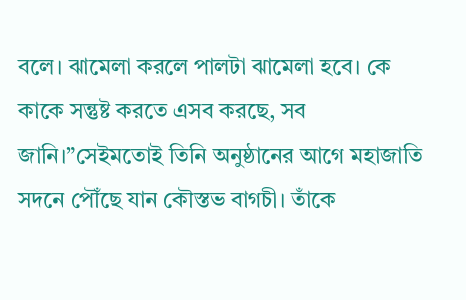বলে। ঝামেলা করলে পালটা ঝামেলা হবে। কে কাকে সন্তুষ্ট করতে এসব করছে, সব জানি।”সেইমতোই তিনি অনুষ্ঠানের আগে মহাজাতি সদনে পৌঁছে যান কৌস্তভ বাগচী। তাঁকে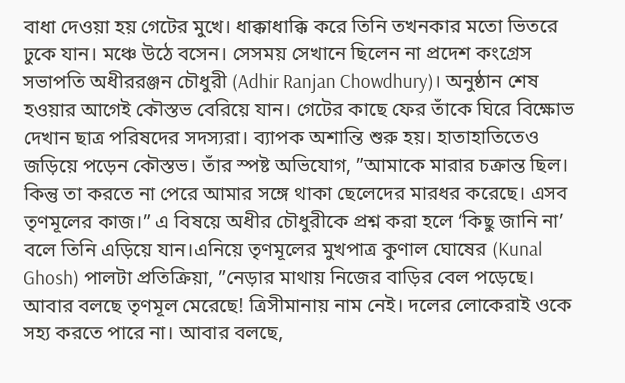বাধা দেওয়া হয় গেটের মুখে। ধাক্কাধাক্কি করে তিনি তখনকার মতো ভিতরে ঢুকে যান। মঞ্চে উঠে বসেন। সেসময় সেখানে ছিলেন না প্রদেশ কংগ্রেস সভাপতি অধীররঞ্জন চৌধুরী (Adhir Ranjan Chowdhury)। অনুষ্ঠান শেষ হওয়ার আগেই কৌস্তভ বেরিয়ে যান। গেটের কাছে ফের তাঁকে ঘিরে বিক্ষোভ দেখান ছাত্র পরিষদের সদস্যরা। ব্যাপক অশান্তি শুরু হয়। হাতাহাতিতেও জড়িয়ে পড়েন কৌস্তভ। তাঁর স্পষ্ট অভিযোগ, ”আমাকে মারার চক্রান্ত ছিল। কিন্তু তা করতে না পেরে আমার সঙ্গে থাকা ছেলেদের মারধর করেছে। এসব তৃণমূলের কাজ।” এ বিষয়ে অধীর চৌধুরীকে প্রশ্ন করা হলে ‘কিছু জানি না’ বলে তিনি এড়িয়ে যান।এনিয়ে তৃণমূলের মুখপাত্র কুণাল ঘোষের (Kunal Ghosh) পালটা প্রতিক্রিয়া, ”নেড়ার মাথায় নিজের বাড়ির বেল পড়েছে। আবার বলছে তৃণমূল মেরেছে! ত্রিসীমানায় নাম নেই। দলের লোকেরাই ওকে সহ্য করতে পারে না। আবার বলছে,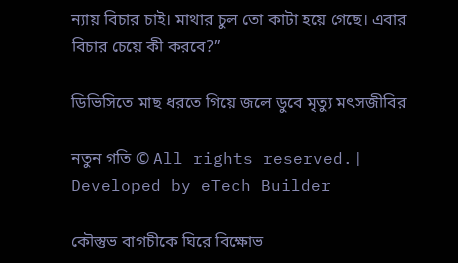ন্যায় বিচার চাই। মাথার চুল তো কাটা হয়ে গেছে। এবার বিচার চেয়ে কী করবে?”

ডিভিসিতে মাছ ধরতে গিয়ে জলে ডুবে মৃত্যু মৎসজীবির

নতুন গতি © All rights reserved.| Developed by eTech Builder

কৌস্তুভ বাগচীকে ঘিরে বিক্ষোভ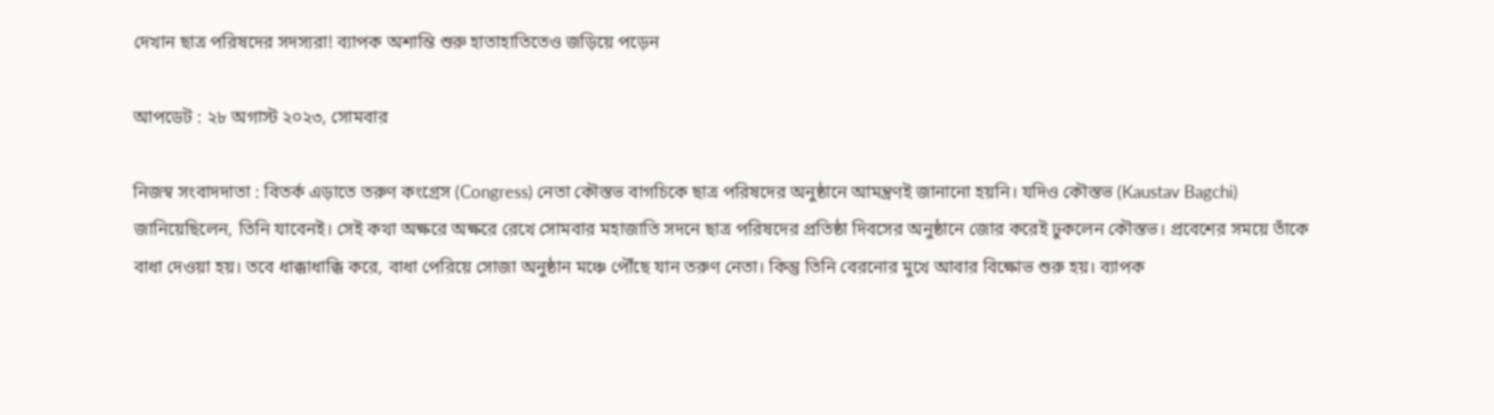দেখান ছাত্র পরিষদের সদস্যরা! ব্যাপক অশান্তি শুরু হাতাহাতিতেও জড়িয়ে পড়েন

আপডেট : ২৮ অগাস্ট ২০২৩, সোমবার

নিজস্ব সংবাদদাতা : বিতর্ক এড়াতে তরুণ কংগ্রেস (Congress) নেতা কৌস্তভ বাগচিকে ছাত্র পরিষদের অনুষ্ঠানে আমন্ত্রণই জানানো হয়নি। যদিও কৌস্তভ (Kaustav Bagchi) জানিয়েছিলেন, তিনি যাবেনই। সেই কথা অক্ষরে অক্ষরে রেখে সোমবার মহাজাতি সদনে ছাত্র পরিষদের প্রতিষ্ঠা দিবসের অনুষ্ঠানে জোর করেই ঢুকলেন কৌস্তভ। প্রবেশের সময়ে তাঁকে বাধা দেওয়া হয়। তবে ধাক্কাধাক্কি করে, বাধা পেরিয়ে সোজা অনুষ্ঠান মঞ্চে পৌঁছে যান তরুণ নেতা। কিন্তু তিনি বেরনোর মুখে আবার বিক্ষোভ শুরু হয়। ব্যাপক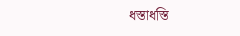ধস্তাধস্তি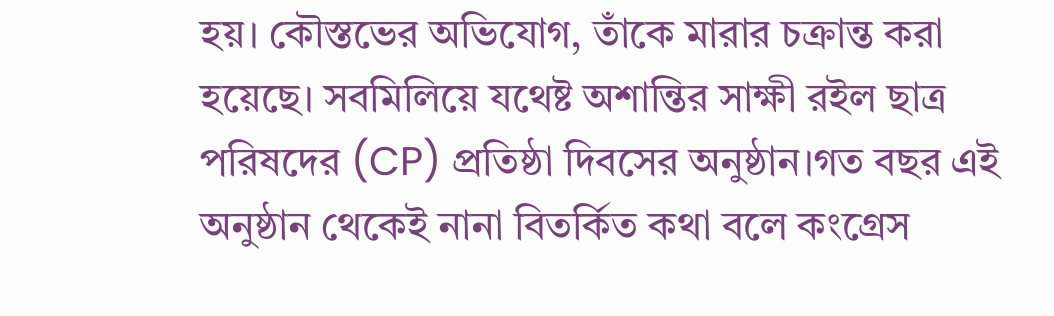হয়। কৌস্তভের অভিযোগ, তাঁকে মারার চক্রান্ত করা হয়েছে। সবমিলিয়ে যথেষ্ট অশান্তির সাক্ষী রইল ছাত্র পরিষদের (CP) প্রতিষ্ঠা দিবসের অনুষ্ঠান।গত বছর এই অনুষ্ঠান থেকেই নানা বিতর্কিত কথা বলে কংগ্রেস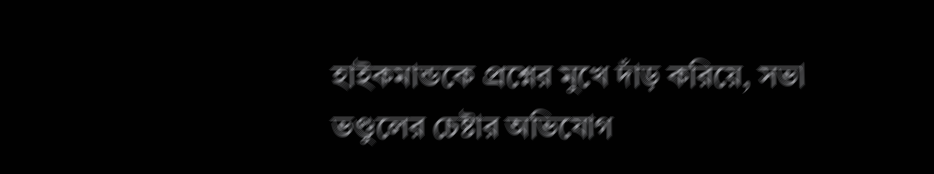হাইকমান্ডকে প্রশ্নের মুখে দাঁড় করিয়ে, সভা ভণ্ডুলের চেষ্টার অভিযোগ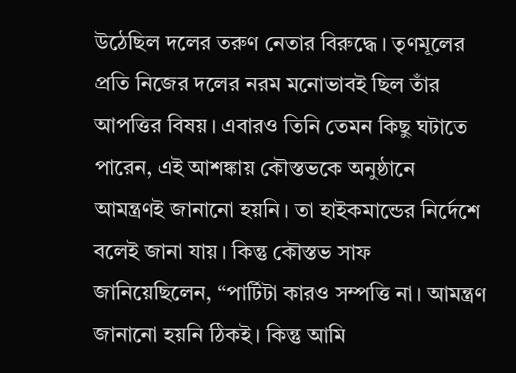উঠেছিল দলের তরুণ নেতার বিরুদ্ধে। তৃণমূলের প্রতি নিজের দলের নরম মনোভাবই ছিল তাঁর আপত্তির বিষয়। এবারও তিনি তেমন কিছু ঘটাতে পারেন, এই আশঙ্কায় কৌস্তভকে অনুষ্ঠানে আমন্ত্রণই জানানো হয়নি। তা হাইকমান্ডের নির্দেশে বলেই জানা যায়। কিন্তু কৌস্তভ সাফ জানিয়েছিলেন, “পার্টিটা কারও সম্পত্তি না। আমন্ত্রণ জানানো হয়নি ঠিকই। কিন্তু আমি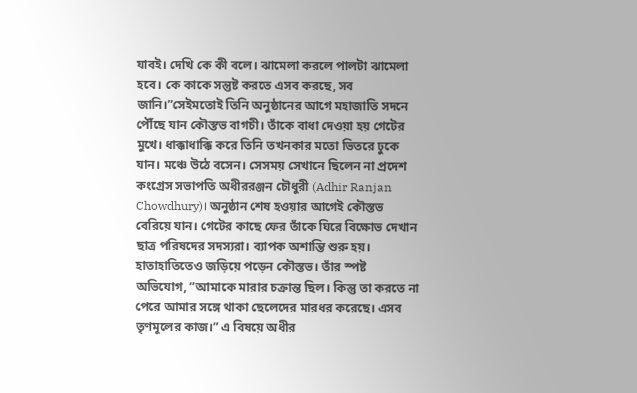যাবই। দেখি কে কী বলে। ঝামেলা করলে পালটা ঝামেলা হবে। কে কাকে সন্তুষ্ট করতে এসব করছে, সব জানি।”সেইমতোই তিনি অনুষ্ঠানের আগে মহাজাতি সদনে পৌঁছে যান কৌস্তভ বাগচী। তাঁকে বাধা দেওয়া হয় গেটের মুখে। ধাক্কাধাক্কি করে তিনি তখনকার মতো ভিতরে ঢুকে যান। মঞ্চে উঠে বসেন। সেসময় সেখানে ছিলেন না প্রদেশ কংগ্রেস সভাপতি অধীররঞ্জন চৌধুরী (Adhir Ranjan Chowdhury)। অনুষ্ঠান শেষ হওয়ার আগেই কৌস্তভ বেরিয়ে যান। গেটের কাছে ফের তাঁকে ঘিরে বিক্ষোভ দেখান ছাত্র পরিষদের সদস্যরা। ব্যাপক অশান্তি শুরু হয়। হাতাহাতিতেও জড়িয়ে পড়েন কৌস্তভ। তাঁর স্পষ্ট অভিযোগ, ”আমাকে মারার চক্রান্ত ছিল। কিন্তু তা করতে না পেরে আমার সঙ্গে থাকা ছেলেদের মারধর করেছে। এসব তৃণমূলের কাজ।” এ বিষয়ে অধীর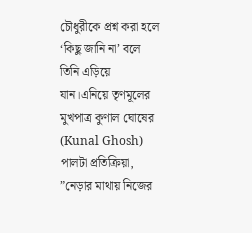চৌধুরীকে প্রশ্ন করা হলে ‘কিছু জানি না’ বলে তিনি এড়িয়ে যান।এনিয়ে তৃণমূলের মুখপাত্র কুণাল ঘোষের (Kunal Ghosh) পালটা প্রতিক্রিয়া, ”নেড়ার মাথায় নিজের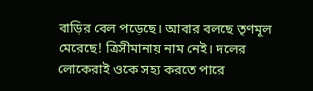বাড়ির বেল পড়েছে। আবার বলছে তৃণমূল মেরেছে! ত্রিসীমানায় নাম নেই। দলের লোকেরাই ওকে সহ্য করতে পারে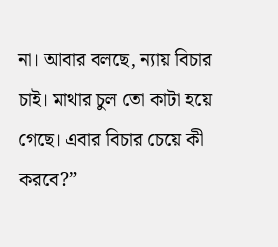না। আবার বলছে, ন্যায় বিচার চাই। মাথার চুল তো কাটা হয়ে গেছে। এবার বিচার চেয়ে কী করবে?”